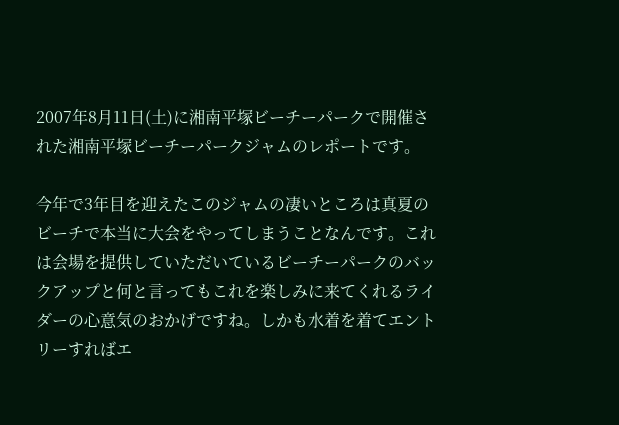2007年8月11日(土)に湘南平塚ビーチーパークで開催された湘南平塚ビーチーパークジャムのレポートです。

今年で3年目を迎えたこのジャムの凄いところは真夏のビーチで本当に大会をやってしまうことなんです。これは会場を提供していただいているビーチーパークのバックアップと何と言ってもこれを楽しみに来てくれるライダーの心意気のおかげですね。しかも水着を着てエントリーすればエ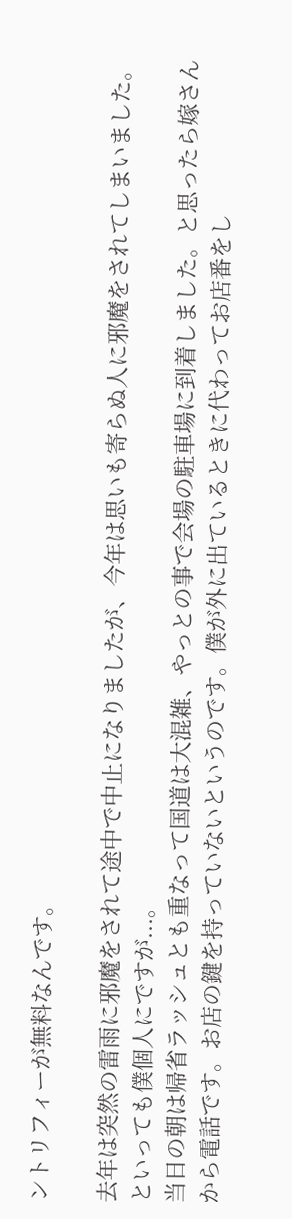ントリフィーが無料なんです。

去年は突然の雷雨に邪魔をされて途中で中止になりましたが、今年は思いも寄らぬ人に邪魔をされてしまいました。といっても僕個人にですが...。
当日の朝は帰省ラッシュとも重なって国道は大混雑、やっとの事で会場の駐車場に到着しました。と思ったら嫁さんから電話です。お店の鍵を持っていないというのです。僕が外に出ているときに代わってお店番をし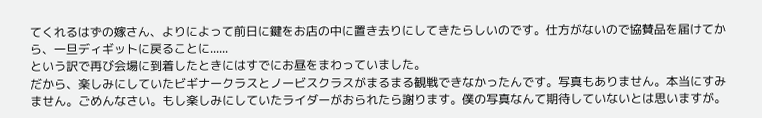てくれるはずの嫁さん、よりによって前日に鍵をお店の中に置き去りにしてきたらしいのです。仕方がないので協賛品を届けてから、一旦ディギットに戻ることに......
という訳で再び会場に到着したときにはすでにお昼をまわっていました。
だから、楽しみにしていたビギナークラスとノービスクラスがまるまる観戦できなかったんです。写真もありません。本当にすみません。ごめんなさい。もし楽しみにしていたライダーがおられたら謝ります。僕の写真なんて期待していないとは思いますが。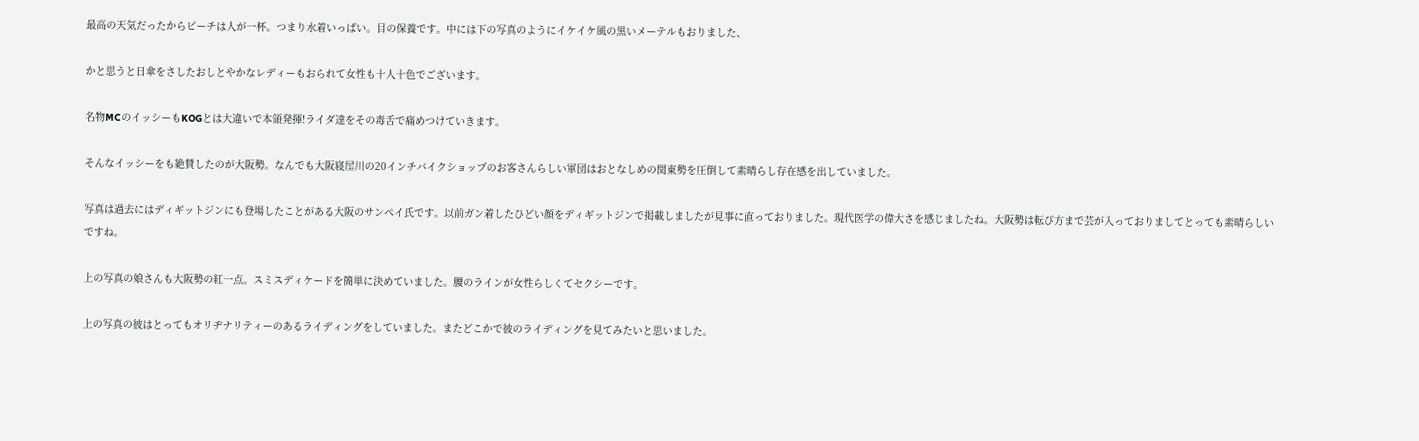最高の天気だったからビーチは人が一杯。つまり水着いっぱい。目の保養です。中には下の写真のようにイケイケ風の黒いメーテルもおりました、

かと思うと日傘をさしたおしとやかなレディーもおられて女性も十人十色でございます。

名物MCのイッシーもKOGとは大違いで本領発揮!ライダ達をその毒舌で痛めつけていきます。

そんなイッシーをも絶賛したのが大阪勢。なんでも大阪寝屋川の20インチバイクショップのお客さんらしい軍団はおとなしめの関東勢を圧倒して素晴らし存在感を出していました。

写真は過去にはディギットジンにも登場したことがある大阪のサンペイ氏です。以前ガン着したひどい顔をディギットジンで掲載しましたが見事に直っておりました。現代医学の偉大さを感じましたね。大阪勢は転び方まで芸が入っておりましてとっても素晴らしいですね。

上の写真の娘さんも大阪勢の紅一点。スミスディケードを簡単に決めていました。腰のラインが女性らしくてセクシーです。

上の写真の彼はとってもオリヂナリティーのあるライディングをしていました。またどこかで彼のライディングを見てみたいと思いました。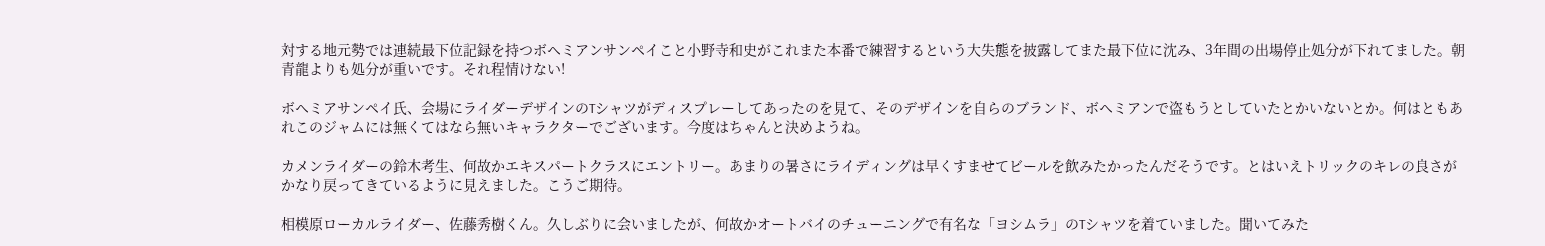対する地元勢では連続最下位記録を持つボヘミアンサンペイこと小野寺和史がこれまた本番で練習するという大失態を披露してまた最下位に沈み、3年間の出場停止処分が下れてました。朝青龍よりも処分が重いです。それ程情けない!

ボヘミアサンペイ氏、会場にライダーデザインのTシャツがディスプレーしてあったのを見て、そのデザインを自らのブランド、ボヘミアンで盗もうとしていたとかいないとか。何はともあれこのジャムには無くてはなら無いキャラクターでございます。今度はちゃんと決めようね。

カメンライダーの鈴木考生、何故かエキスパートクラスにエントリー。あまりの暑さにライディングは早くすませてビールを飲みたかったんだそうです。とはいえトリックのキレの良さがかなり戻ってきているように見えました。こうご期待。

相模原ローカルライダー、佐藤秀樹くん。久しぶりに会いましたが、何故かオートバイのチューニングで有名な「ヨシムラ」のTシャツを着ていました。聞いてみた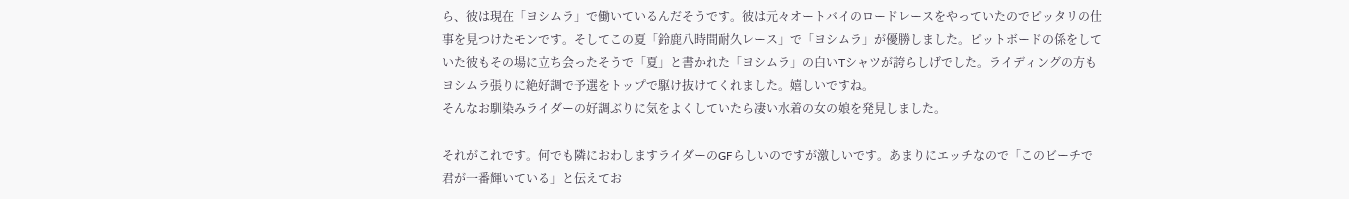ら、彼は現在「ヨシムラ」で働いているんだそうです。彼は元々オートバイのロードレースをやっていたのでピッタリの仕事を見つけたモンです。そしてこの夏「鈴鹿八時間耐久レース」で「ヨシムラ」が優勝しました。ピットボードの係をしていた彼もその場に立ち会ったそうで「夏」と書かれた「ヨシムラ」の白いTシャツが誇らしげでした。ライディングの方もヨシムラ張りに絶好調で予選をトップで駆け抜けてくれました。嬉しいですね。
そんなお馴染みライダーの好調ぶりに気をよくしていたら凄い水着の女の娘を発見しました。

それがこれです。何でも隣におわしますライダーのGFらしいのですが激しいです。あまりにエッチなので「このビーチで君が一番輝いている」と伝えてお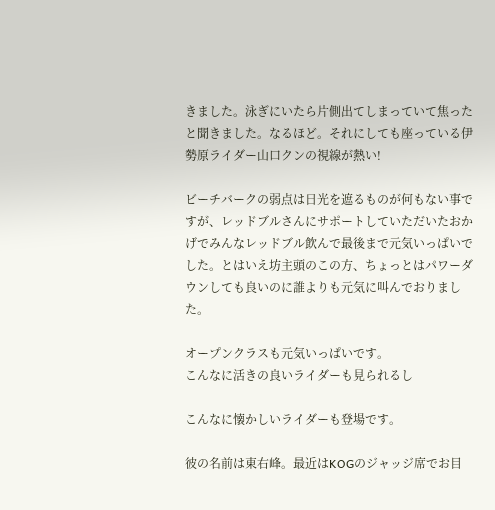きました。泳ぎにいたら片側出てしまっていて焦ったと聞きました。なるほど。それにしても座っている伊勢原ライダー山口クンの視線が熱い!

ビーチバークの弱点は日光を遮るものが何もない事ですが、レッドブルさんにサポートしていただいたおかげでみんなレッドブル飲んで最後まで元気いっぱいでした。とはいえ坊主頭のこの方、ちょっとはパワーダウンしても良いのに誰よりも元気に叫んでおりました。

オープンクラスも元気いっぱいです。
こんなに活きの良いライダーも見られるし

こんなに懐かしいライダーも登場です。

彼の名前は東右峰。最近はKOGのジャッジ席でお目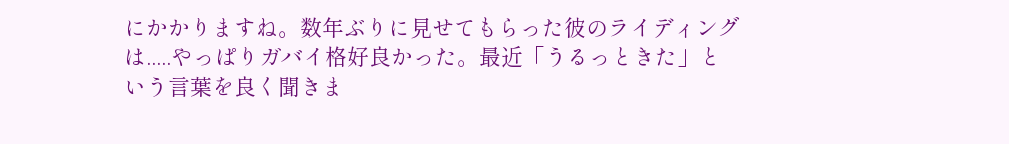にかかりますね。数年ぶりに見せてもらった彼のライディングは.....やっぱりガバイ格好良かった。最近「うるっときた」という言葉を良く聞きま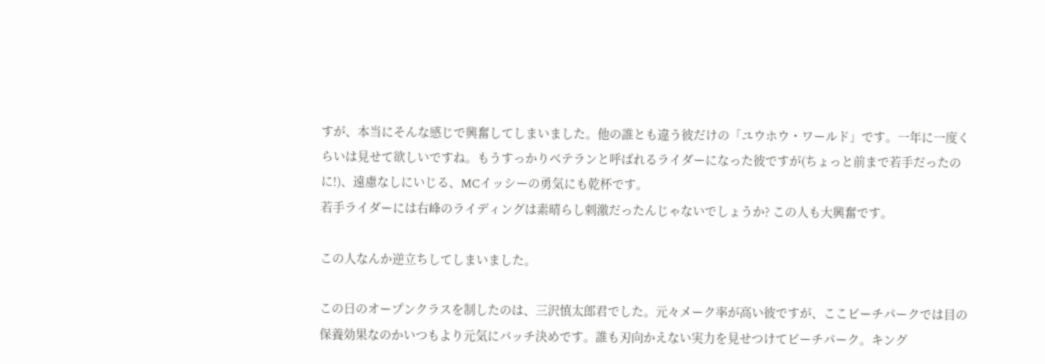すが、本当にそんな感じで興奮してしまいました。他の誰とも違う彼だけの「ユウホウ・ワールド」です。一年に一度くらいは見せて欲しいですね。もうすっかりベテランと呼ばれるライダーになった彼ですが(ちょっと前まで若手だったのに!)、遠慮なしにいじる、MCイッシーの勇気にも乾杯です。
若手ライダーには右峰のライディングは素晴らし刺激だったんじゃないでしょうか? この人も大興奮です。

この人なんか逆立ちしてしまいました。

この日のオープンクラスを制したのは、三沢慎太郎君でした。元々メーク率が高い彼ですが、ここビーチパークでは目の保養効果なのかいつもより元気にバッチ決めです。誰も刃向かえない実力を見せつけてビーチパーク。キング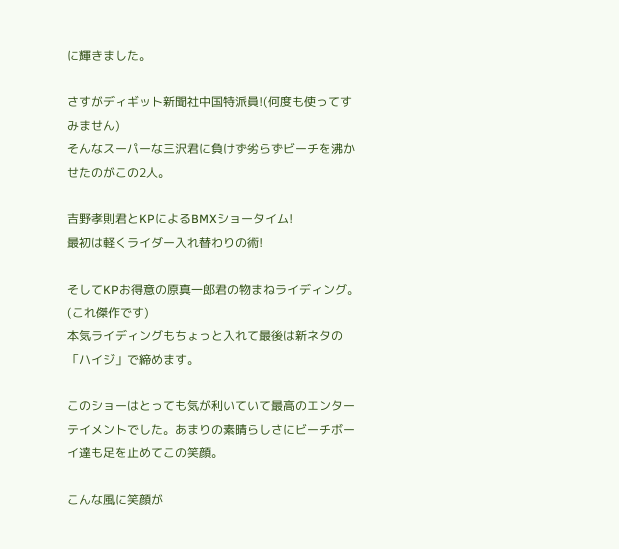に輝きました。

さすがディギット新聞社中国特派員!(何度も使ってすみません)
そんなスーパーな三沢君に負けず劣らずビーチを沸かせたのがこの2人。

吉野孝則君とKPによるBMXショータイム!
最初は軽くライダー入れ替わりの術!

そしてKPお得意の原真一郎君の物まねライディング。(これ傑作です)
本気ライディングもちょっと入れて最後は新ネタの「ハイジ」で締めます。

このショーはとっても気が利いていて最高のエンターテイメントでした。あまりの素晴らしさにビーチボーイ達も足を止めてこの笑顔。

こんな風に笑顔が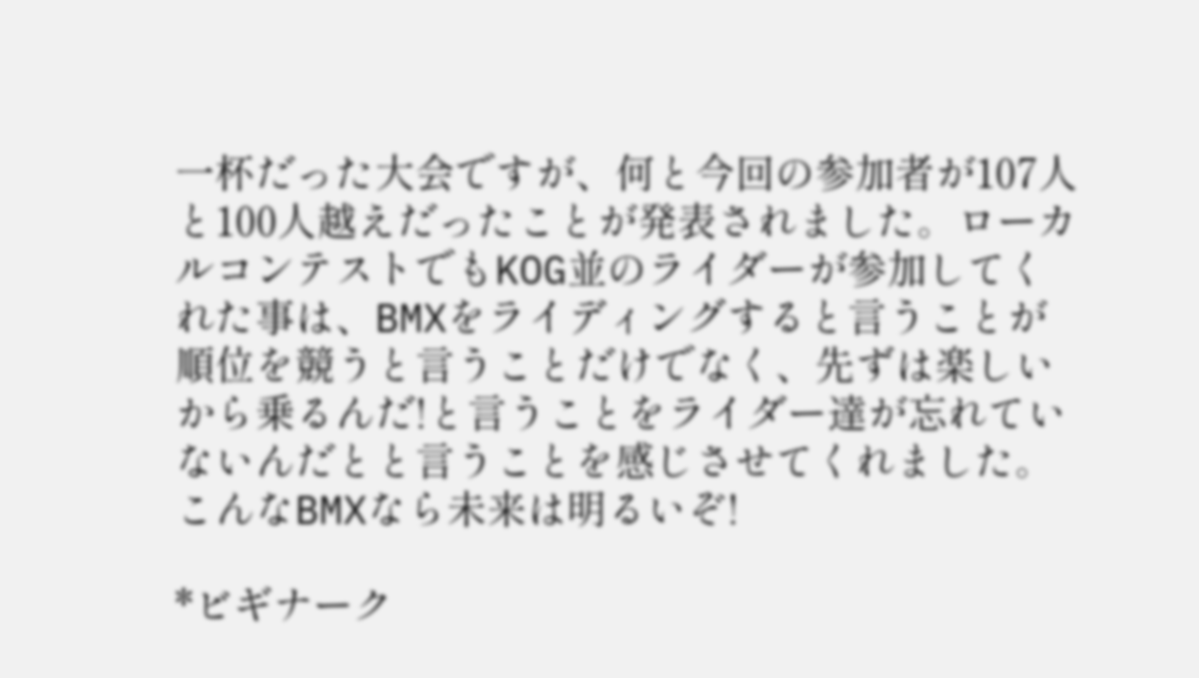一杯だった大会ですが、何と今回の参加者が107人と100人越えだったことが発表されました。ローカルコンテストでもKOG並のライダーが参加してくれた事は、BMXをライディングすると言うことが順位を競うと言うことだけでなく、先ずは楽しいから乗るんだ!と言うことをライダー達が忘れていないんだとと言うことを感じさせてくれました。こんなBMXなら未来は明るいぞ!

*ビギナーク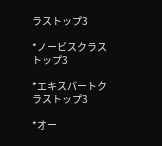ラストップ3

*ノービスクラストップ3

*エキスパートクラストップ3

*オー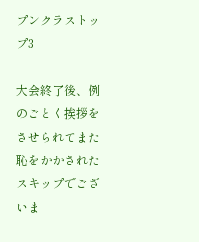プンクラストップ3

大会終了後、例のごとく挨拶をさせられてまた恥をかかされたスキップでございま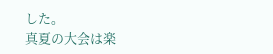した。
真夏の大会は楽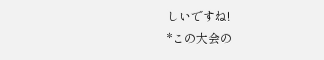しいですね!
*この大会の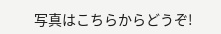写真はこちらからどうぞ!